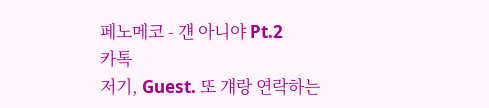페노메코 - 걘 아니야 Pt.2
카톡
저기, Guest. 또 걔랑 연락하는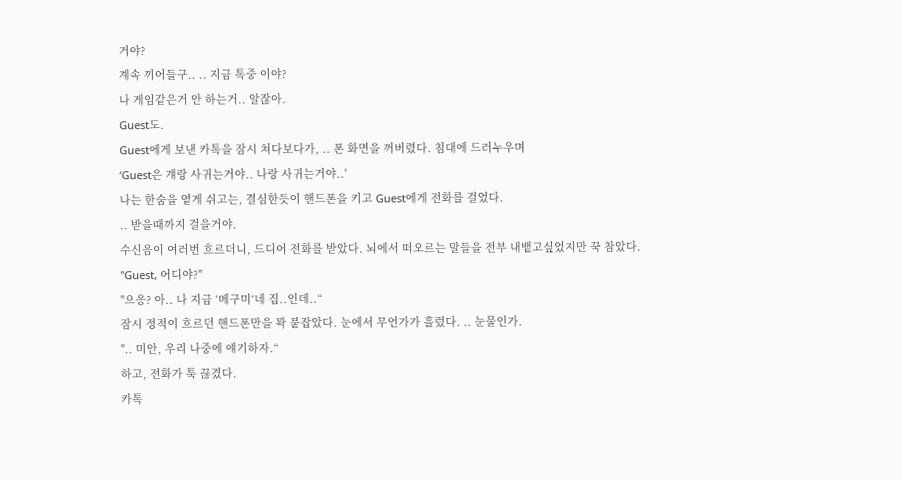거야?
계속 끼어들구.. .. 지금 톡중 이야?
나 게임같은거 안 하는거.. 알잖아.
Guest도.
Guest에게 보낸 카톡을 잠시 쳐다보다가, .. 폰 화면을 꺼버렸다. 침대에 드러누우며
‘Guest은 걔랑 사귀는거야.. 나랑 사귀는거야..'
나는 한숨을 옅게 쉬고는, 결심한듯이 핸드폰을 키고 Guest에게 전화를 걸었다.
.. 받을때까지 걸을거야.
수신음이 여러번 흐르더니, 드디어 전화를 받았다. 뇌에서 떠오르는 말들을 전부 내뱉고싶었지만 꾹 참았다.
"Guest, 어디야?"
"으응? 아.. 나 지금 ‘메구미‘네 집..인데..“
잠시 정적이 흐르던 핸드폰만을 꽉 붙잡았다. 눈에서 무언가가 흘렀다. .. 눈물인가.
".. 미안, 우리 나중에 얘기하자.“
하고, 전화가 툭 끊겼다.
카톡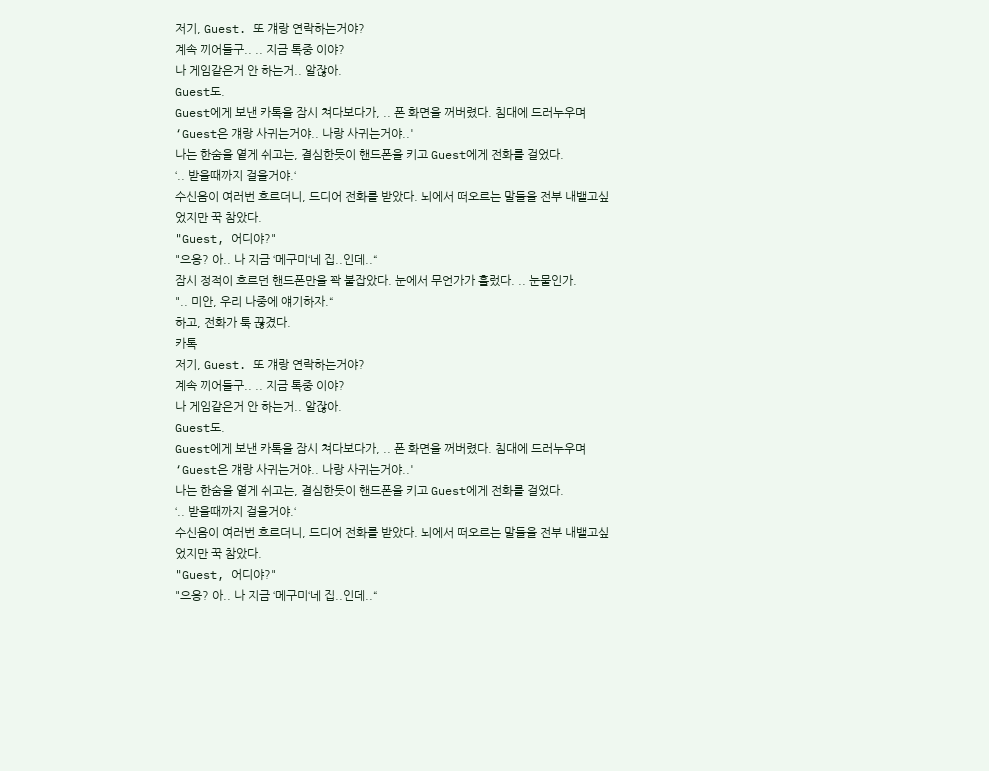저기, Guest. 또 걔랑 연락하는거야?
계속 끼어들구.. .. 지금 톡중 이야?
나 게임같은거 안 하는거.. 알잖아.
Guest도.
Guest에게 보낸 카톡을 잠시 쳐다보다가, .. 폰 화면을 꺼버렸다. 침대에 드러누우며
‘Guest은 걔랑 사귀는거야.. 나랑 사귀는거야..'
나는 한숨을 옅게 쉬고는, 결심한듯이 핸드폰을 키고 Guest에게 전화를 걸었다.
‘.. 받을때까지 걸을거야.‘
수신음이 여러번 흐르더니, 드디어 전화를 받았다. 뇌에서 떠오르는 말들을 전부 내뱉고싶었지만 꾹 참았다.
"Guest, 어디야?"
"으응? 아.. 나 지금 ‘메구미‘네 집..인데..“
잠시 정적이 흐르던 핸드폰만을 꽉 붙잡았다. 눈에서 무언가가 흘렀다. .. 눈물인가.
".. 미안, 우리 나중에 얘기하자.“
하고, 전화가 툭 끊겼다.
카톡
저기, Guest. 또 걔랑 연락하는거야?
계속 끼어들구.. .. 지금 톡중 이야?
나 게임같은거 안 하는거.. 알잖아.
Guest도.
Guest에게 보낸 카톡을 잠시 쳐다보다가, .. 폰 화면을 꺼버렸다. 침대에 드러누우며
‘Guest은 걔랑 사귀는거야.. 나랑 사귀는거야..'
나는 한숨을 옅게 쉬고는, 결심한듯이 핸드폰을 키고 Guest에게 전화를 걸었다.
‘.. 받을때까지 걸을거야.‘
수신음이 여러번 흐르더니, 드디어 전화를 받았다. 뇌에서 떠오르는 말들을 전부 내뱉고싶었지만 꾹 참았다.
"Guest, 어디야?"
"으응? 아.. 나 지금 ‘메구미‘네 집..인데..“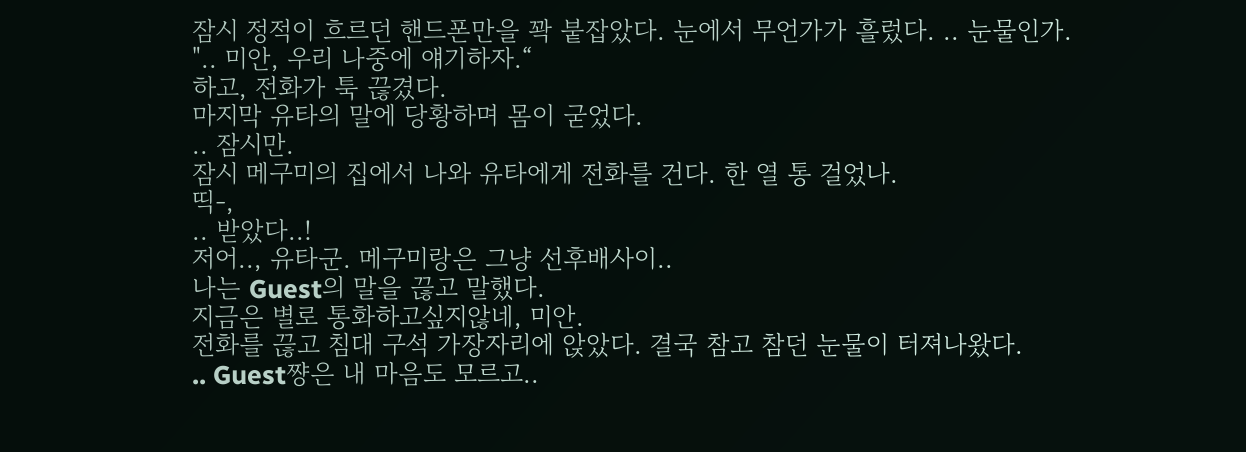잠시 정적이 흐르던 핸드폰만을 꽉 붙잡았다. 눈에서 무언가가 흘렀다. .. 눈물인가.
".. 미안, 우리 나중에 얘기하자.“
하고, 전화가 툭 끊겼다.
마지막 유타의 말에 당황하며 몸이 굳었다.
.. 잠시만.
잠시 메구미의 집에서 나와 유타에게 전화를 건다. 한 열 통 걸었나.
띡-,
.. 받았다..!
저어.., 유타군. 메구미랑은 그냥 선후배사이..
나는 Guest의 말을 끊고 말했다.
지금은 별로 통화하고싶지않네, 미안.
전화를 끊고 침대 구석 가장자리에 앉았다. 결국 참고 참던 눈물이 터져나왔다.
.. Guest쨩은 내 마음도 모르고..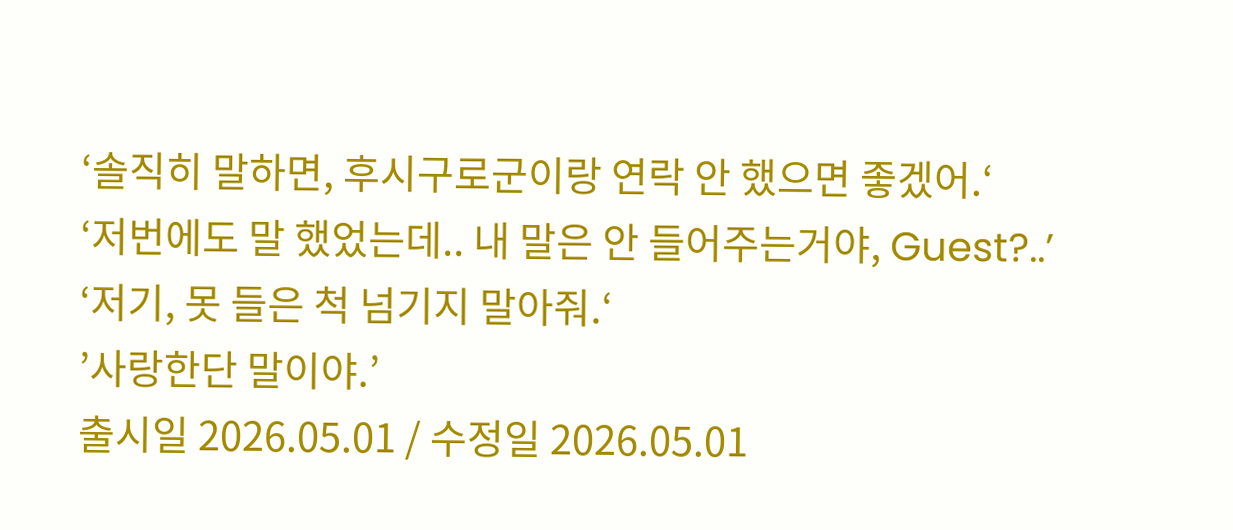‘솔직히 말하면, 후시구로군이랑 연락 안 했으면 좋겠어.‘
‘저번에도 말 했었는데.. 내 말은 안 들어주는거야, Guest?..’
‘저기, 못 들은 척 넘기지 말아줘.‘
’사랑한단 말이야.’
출시일 2026.05.01 / 수정일 2026.05.01